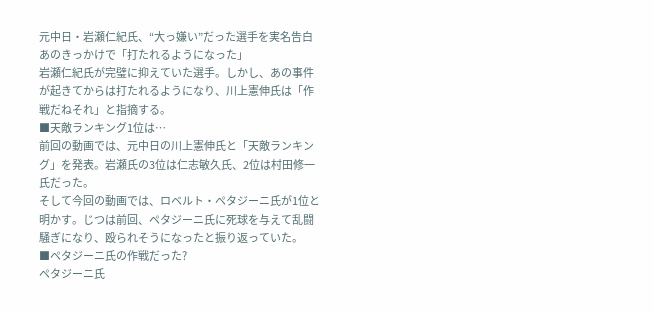元中日・岩瀬仁紀氏、“大っ嫌い”だった選手を実名告白 あのきっかけで「打たれるようになった」
岩瀬仁紀氏が完璧に抑えていた選手。しかし、あの事件が起きてからは打たれるようになり、川上憲伸氏は「作戦だねそれ」と指摘する。
■天敵ランキング1位は…
前回の動画では、元中日の川上憲伸氏と「天敵ランキング」を発表。岩瀬氏の3位は仁志敏久氏、2位は村田修一氏だった。
そして今回の動画では、ロベルト・ペタジーニ氏が1位と明かす。じつは前回、ペタジーニ氏に死球を与えて乱闘騒ぎになり、殴られそうになったと振り返っていた。
■ペタジーニ氏の作戦だった?
ペタジーニ氏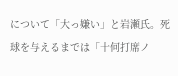について「大っ嫌い」と岩瀬氏。死球を与えるまでは「十何打席ノ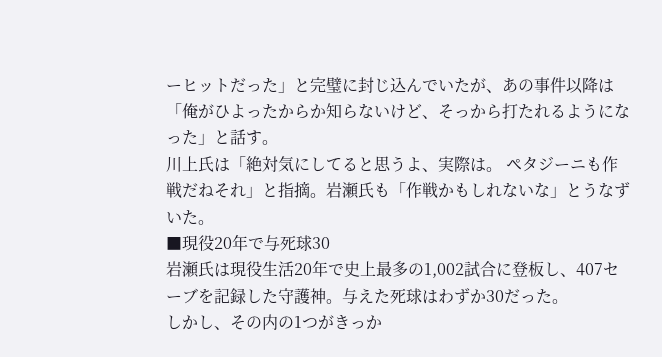ーヒットだった」と完璧に封じ込んでいたが、あの事件以降は「俺がひよったからか知らないけど、そっから打たれるようになった」と話す。
川上氏は「絶対気にしてると思うよ、実際は。 ペタジーニも作戦だねそれ」と指摘。岩瀬氏も「作戦かもしれないな」とうなずいた。
■現役20年で与死球30
岩瀬氏は現役生活20年で史上最多の1,002試合に登板し、407セーブを記録した守護神。与えた死球はわずか30だった。
しかし、その内の1つがきっか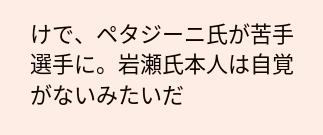けで、ペタジーニ氏が苦手選手に。岩瀬氏本人は自覚がないみたいだ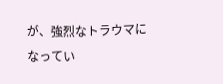が、強烈なトラウマになってい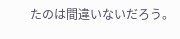たのは間違いないだろう。